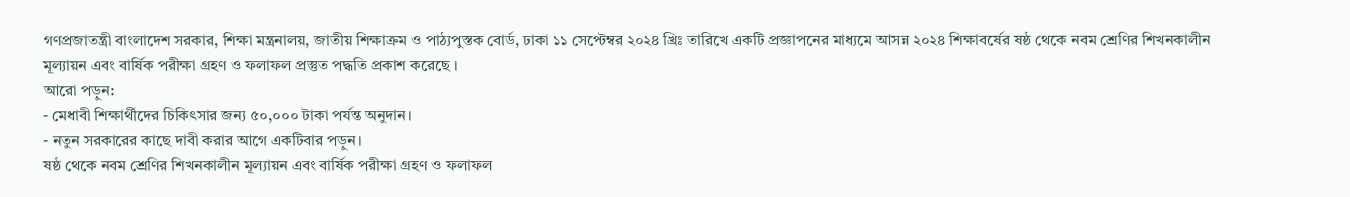গণপ্রজাতন্ত্রী বাংলাদেশ সরকার, শিক্ষা মন্ত্রনালয়, জাতীয় শিক্ষাক্রম ও পাঠ্যপুস্তক বোর্ড, ঢাকা ১১ সেপ্টেম্বর ২০২৪ খ্রিঃ তারিখে একটি প্রজ্ঞাপনের মাধ্যমে আসন্ন ২০২৪ শিক্ষাবর্ষের ষষ্ঠ থেকে নবম শ্রেণির শিখনকালীন মূল্যায়ন এবং বার্ষিক পরীক্ষা গ্রহণ ও ফলাফল প্রস্তুত পদ্ধতি প্রকাশ করেছে ।
আরো পড়ুন:
- মেধাবী শিক্ষার্থীদের চিকিৎসার জন্য ৫০,০০০ টাকা পর্যন্ত অনুদান।
- নতুন সরকারের কাছে দাবী করার আগে একটিবার পড়ুন।
ষষ্ঠ থেকে নবম শ্রেণির শিখনকালীন মূল্যায়ন এবং বার্ষিক পরীক্ষা গ্রহণ ও ফলাফল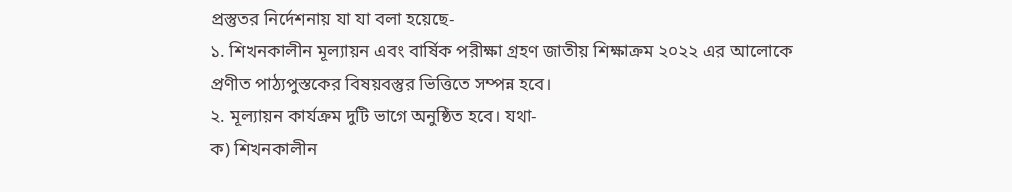প্রস্তুতর নির্দেশনায় যা যা বলা হয়েছে-
১. শিখনকালীন মূল্যায়ন এবং বার্ষিক পরীক্ষা গ্রহণ জাতীয় শিক্ষাক্রম ২০২২ এর আলোকে প্রণীত পাঠ্যপুস্তকের বিষয়বস্তুর ভিত্তিতে সম্পন্ন হবে।
২. মূল্যায়ন কার্যক্রম দুটি ভাগে অনুষ্ঠিত হবে। যথা-
ক) শিখনকালীন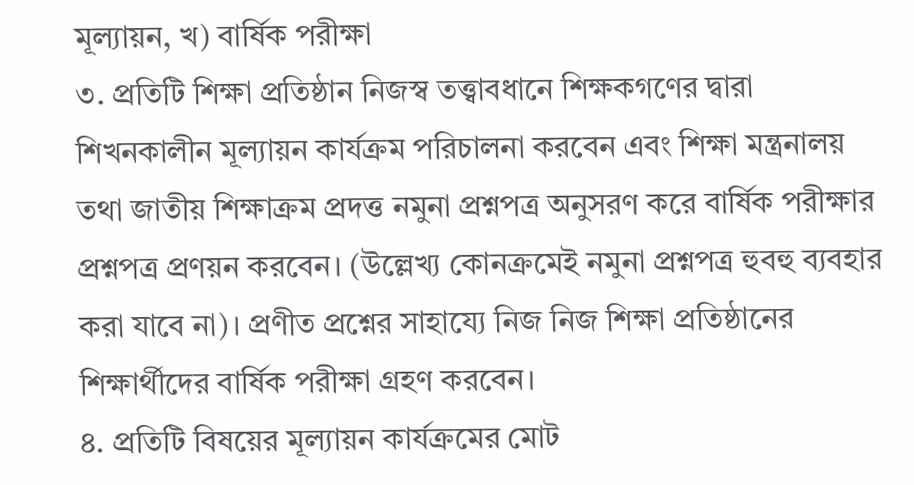মূল্যায়ন, খ) বার্ষিক পরীক্ষা
৩. প্রতিটি শিক্ষা প্রতিষ্ঠান নিজস্ব তত্ত্বাবধানে শিক্ষকগণের দ্বারা শিখনকালীন মূল্যায়ন কার্যক্রম পরিচালনা করবেন এবং শিক্ষা মন্ত্রনালয় তথা জাতীয় শিক্ষাক্রম প্রদত্ত নমুনা প্রশ্নপত্র অনুসরণ করে বার্ষিক পরীক্ষার প্রশ্নপত্র প্রণয়ন করবেন। (উল্লেখ্য কোনক্রমেই নমুনা প্রশ্নপত্র হুবহু ব্যবহার করা যাবে না)। প্রণীত প্রশ্নের সাহায্যে নিজ নিজ শিক্ষা প্রতিষ্ঠানের শিক্ষার্থীদের বার্ষিক পরীক্ষা গ্রহণ করবেন।
৪. প্রতিটি বিষয়ের মূল্যায়ন কার্যক্রমের মোট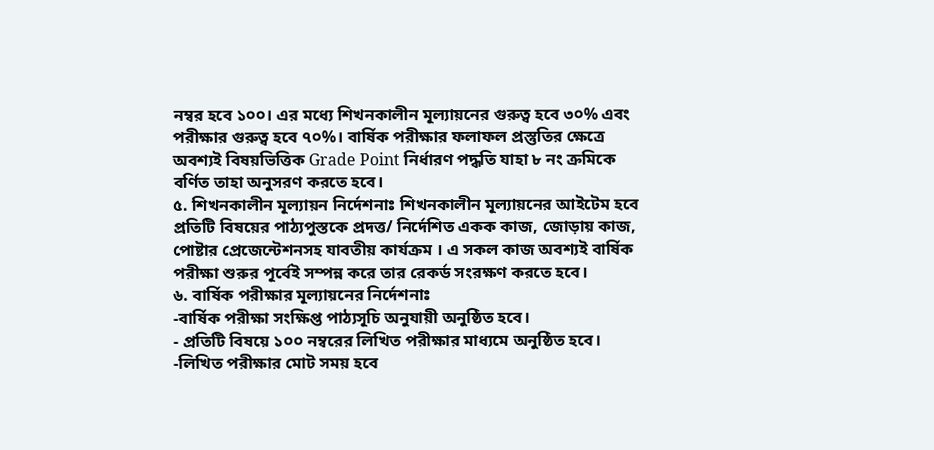নম্বর হবে ১০০। এর মধ্যে শিখনকালীন মূল্যায়নের গুরুত্ব হবে ৩০% এবং পরীক্ষার গুরুত্ব হবে ৭০%। বার্ষিক পরীক্ষার ফলাফল প্রস্তুতির ক্ষেত্রে অবশ্যই বিষয়ভিত্তিক Grade Point নির্ধারণ পদ্ধতি যাহা ৮ নং ক্রমিকে বর্ণিত তাহা অনুসরণ করতে হবে।
৫. শিখনকালীন মূল্যায়ন নির্দেশনাঃ শিখনকালীন মূল্যায়নের আইটেম হবে প্রতিটি বিষয়ের পাঠ্যপুস্তকে প্রদত্ত/ নির্দেশিত একক কাজ, জোড়ায় কাজ, পোষ্টার প্রেজেন্টেশনসহ যাবতীয় কার্যক্রম । এ সকল কাজ অবশ্যই বার্ষিক পরীক্ষা শুরুর পূর্বেই সম্পন্ন করে তার রেকর্ড সংরক্ষণ করতে হবে।
৬. বার্ষিক পরীক্ষার মূল্যায়নের নির্দেশনাঃ
-বার্ষিক পরীক্ষা সংক্ষিপ্ত পাঠ্যসূচি অনুযায়ী অনুষ্ঠিত হবে।
- প্রতিটি বিষয়ে ১০০ নম্বরের লিখিত পরীক্ষার মাধ্যমে অনুষ্ঠিত হবে।
-লিখিত পরীক্ষার মোট সময় হবে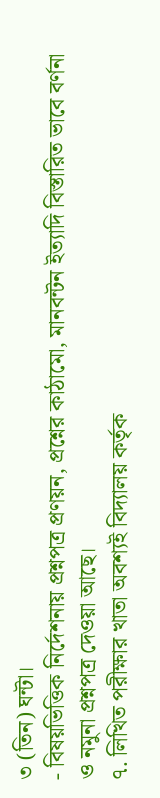৩ (তিন) ঘন্টা।
- বিষয়ভিত্তিক নির্দেশনায় প্রশ্নপত্র প্রণয়ন, প্রশ্নের কাঠামো, মানবন্টন ইত্যাদি বিস্তারিত ভাবে বর্ণনা ও নমুনা প্রশ্নপত্র দেওয়া আছে।
৭. লিখিত পরীক্ষার খাতা অবশ্যই বিদ্যালয় কর্তৃক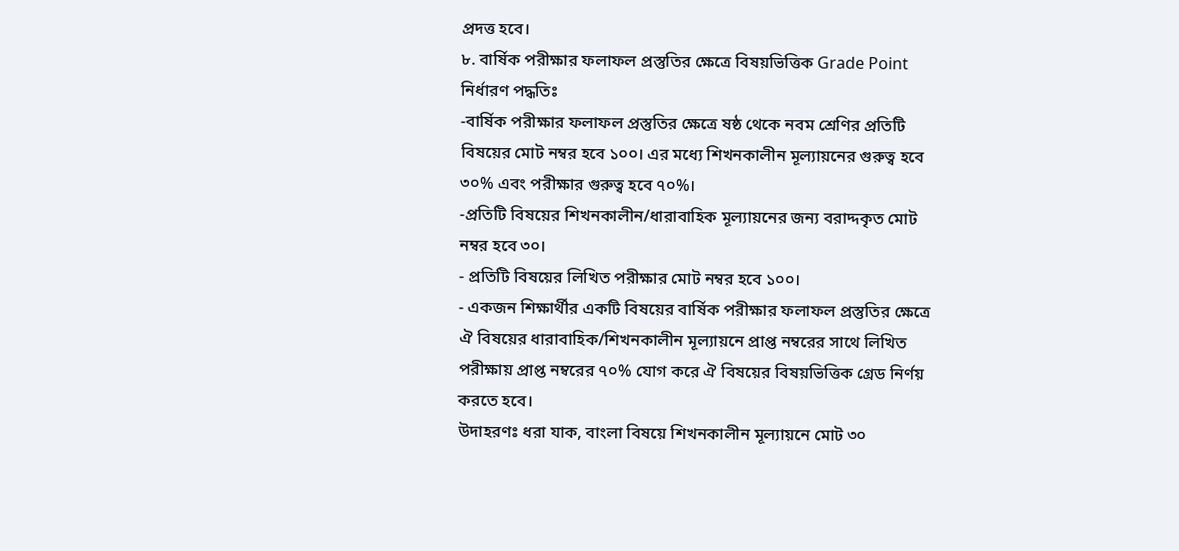প্রদত্ত হবে।
৮. বার্ষিক পরীক্ষার ফলাফল প্রস্তুতির ক্ষেত্রে বিষয়ভিত্তিক Grade Point নির্ধারণ পদ্ধতিঃ
-বার্ষিক পরীক্ষার ফলাফল প্রস্তুতির ক্ষেত্রে ষষ্ঠ থেকে নবম শ্রেণির প্রতিটি বিষয়ের মোট নম্বর হবে ১০০। এর মধ্যে শিখনকালীন মূল্যায়নের গুরুত্ব হবে ৩০% এবং পরীক্ষার গুরুত্ব হবে ৭০%।
-প্রতিটি বিষয়ের শিখনকালীন/ধারাবাহিক মূল্যায়নের জন্য বরাদ্দকৃত মোট নম্বর হবে ৩০।
- প্রতিটি বিষয়ের লিখিত পরীক্ষার মোট নম্বর হবে ১০০।
- একজন শিক্ষার্থীর একটি বিষয়ের বার্ষিক পরীক্ষার ফলাফল প্রস্তুতির ক্ষেত্রে ঐ বিষয়ের ধারাবাহিক/শিখনকালীন মূল্যায়নে প্রাপ্ত নম্বরের সাথে লিখিত পরীক্ষায় প্রাপ্ত নম্বরের ৭০% যোগ করে ঐ বিষয়ের বিষয়ভিত্তিক গ্রেড নির্ণয় করতে হবে।
উদাহরণঃ ধরা যাক, বাংলা বিষয়ে শিখনকালীন মূল্যায়নে মোট ৩০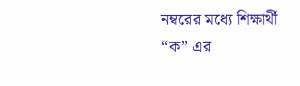নম্বরের মধ্যে শিক্ষার্থী “ক” এর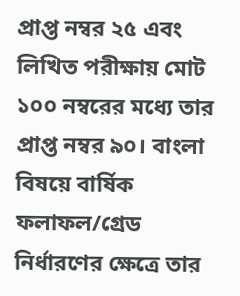প্রাপ্ত নম্বর ২৫ এবং লিখিত পরীক্ষায় মোট ১০০ নম্বরের মধ্যে তার প্রাপ্ত নম্বর ৯০। বাংলা বিষয়ে বার্ষিক ফলাফল/গ্রেড নির্ধারণের ক্ষেত্রে তার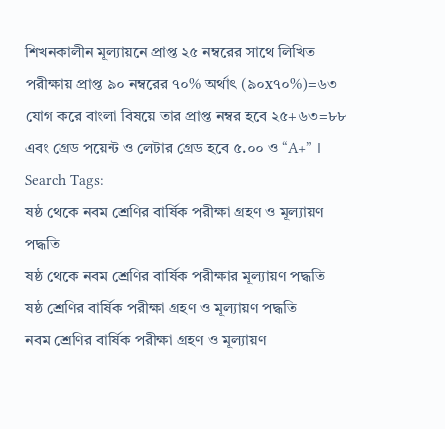শিখনকালীন মূল্যায়নে প্রাপ্ত ২৫ নম্বরের সাথে লিখিত পরীক্ষায় প্রাপ্ত ৯০ নম্বরের ৭০% অর্থাৎ (৯০x৭০%)=৬৩ যোগ করে বাংলা বিষয়ে তার প্রাপ্ত নম্বর হবে ২৫+৬৩=৮৮ এবং গ্রেড পয়েন্ট ও লেটার গ্রেড হবে ৫.০০ ও “A+” ।
Search Tags:
ষষ্ঠ থেকে নবম শ্রেণির বার্ষিক পরীক্ষা গ্রহণ ও মূল্যায়ণ পদ্ধতি
ষষ্ঠ থেকে নবম শ্রেণির বার্ষিক পরীক্ষার মূল্যায়ণ পদ্ধতি
ষষ্ঠ শ্রেণির বার্ষিক পরীক্ষা গ্রহণ ও মূল্যায়ণ পদ্ধতি
নবম শ্রেণির বার্ষিক পরীক্ষা গ্রহণ ও মূল্যায়ণ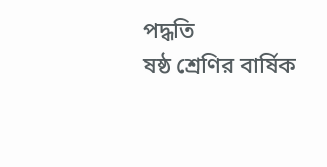পদ্ধতি
ষষ্ঠ শ্রেণির বার্ষিক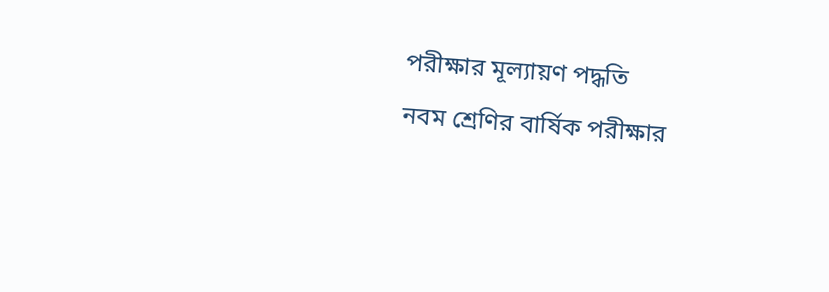পরীক্ষার মূল্যায়ণ পদ্ধতি
নবম শ্রেণির বার্ষিক পরীক্ষার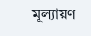মূল্যায়ণ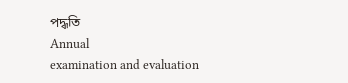পদ্ধতি
Annual
examination and evaluation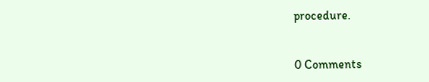procedure.


0 Comments